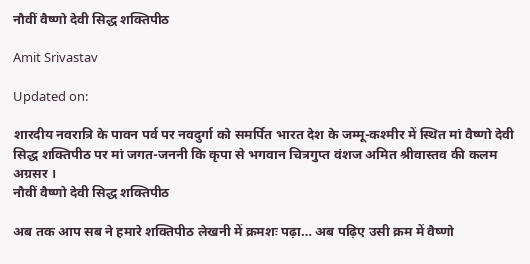नौवीं वैष्णो देवी सिद्ध शक्तिपीठ

Amit Srivastav

Updated on:

शारदीय नवरात्रि के पावन पर्व पर नवदुर्गा को समर्पित भारत देश के जम्मू-कश्मीर में स्थित मां वैष्णो देवी सिद्ध शक्तिपीठ पर मां जगत-जननी कि कृपा से भगवान चित्रगुप्त वंशज अमित श्रीवास्तव की कलम अग्रसर ।
नौवीं वैष्णो देवी सिद्ध शक्तिपीठ

अब तक आप सब ने हमारे शक्तिपीठ लेखनी में क्रमशः पढ़ा… अब पढ़िए उसी क्रम में वैष्णो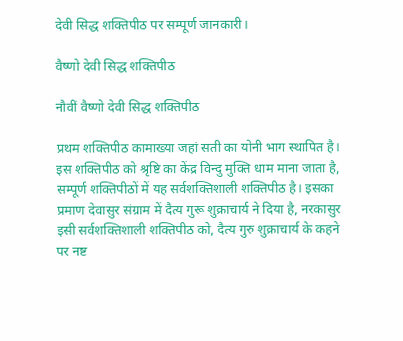देवी सिद्ध शक्तिपीठ पर सम्पूर्ण जानकारी।

वैष्णो देवी सिद्ध शक्तिपीठ

नौवीं वैष्णो देवी सिद्ध शक्तिपीठ

प्रथम शक्तिपीठ कामाख्या जहां सती का योनी भाग स्थापित है। इस शक्तिपीठ को श्रृष्टि का केंद्र विन्दु मुक्ति धाम माना जाता है, सम्पूर्ण शक्तिपीठों में यह सर्वशक्तिशाली शक्तिपीठ है। इसका प्रमाण देवासुर संग्राम में दैत्य गुरू शुक्राचार्य ने दिया है, नरकासुर इसी सर्वशक्तिशाली शक्तिपीठ को, दैत्य गुरु शुक्राचार्य के कहने पर नष्ट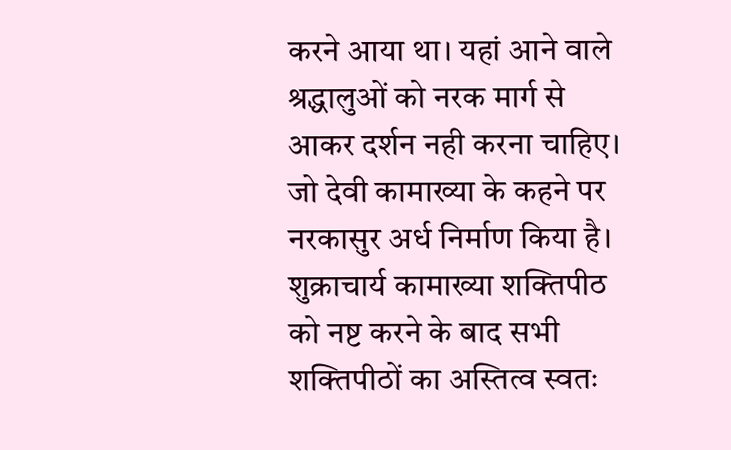करने आया था। यहां आने वाले श्रद्धालुओं को नरक मार्ग से आकर दर्शन नही करना चाहिए। जो देवी कामाख्या के कहने पर नरकासुर अर्ध निर्माण किया है। शुक्राचार्य कामाख्या शक्तिपीठ को नष्ट करने के बाद सभी शक्तिपीठों का अस्तित्व स्वतः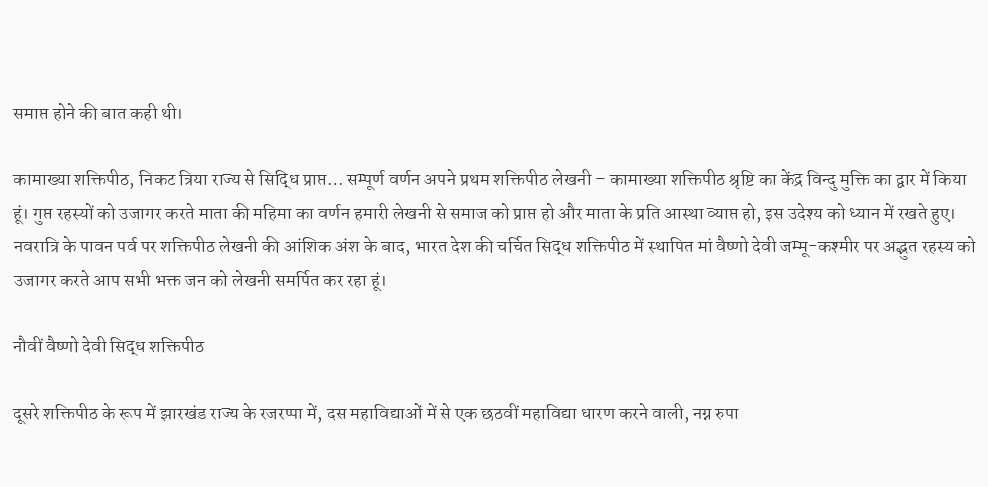समाप्त होने की बात कही थी।

कामाख्या शक्तिपीठ, निकट त्रिया राज्य से सिद्धि प्राप्त… सम्पूर्ण वर्णन अपने प्रथम शक्तिपीठ लेखनी – कामाख्या शक्तिपीठ श्रृष्टि का केंद्र विन्दु मुक्ति का द्वार में किया हूं। गुप्त रहस्यों को उजागर करते माता की महिमा का वर्णन हमारी लेखनी से समाज को प्राप्त हो और माता के प्रति आस्था व्याप्त हो, इस उदेश्य को ध्यान में रखते हुए। नवरात्रि के पावन पर्व पर शक्तिपीठ लेखनी की आंशिक अंश के बाद, भारत देश की चर्चित सिद्ध शक्तिपीठ में स्थापित मां वैष्णो देवी जम्मू-कश्मीर पर अद्भुत रहस्य को उजागर करते आप सभी भक्त जन को लेखनी समर्पित कर रहा हूं।

नौवीं वैष्णो देवी सिद्ध शक्तिपीठ

दूसरे शक्तिपीठ के रूप में झारखंड राज्य के रजरप्पा में, दस महाविद्याओं में से एक छठवीं महाविद्या धारण करने वाली, नग्न रुपा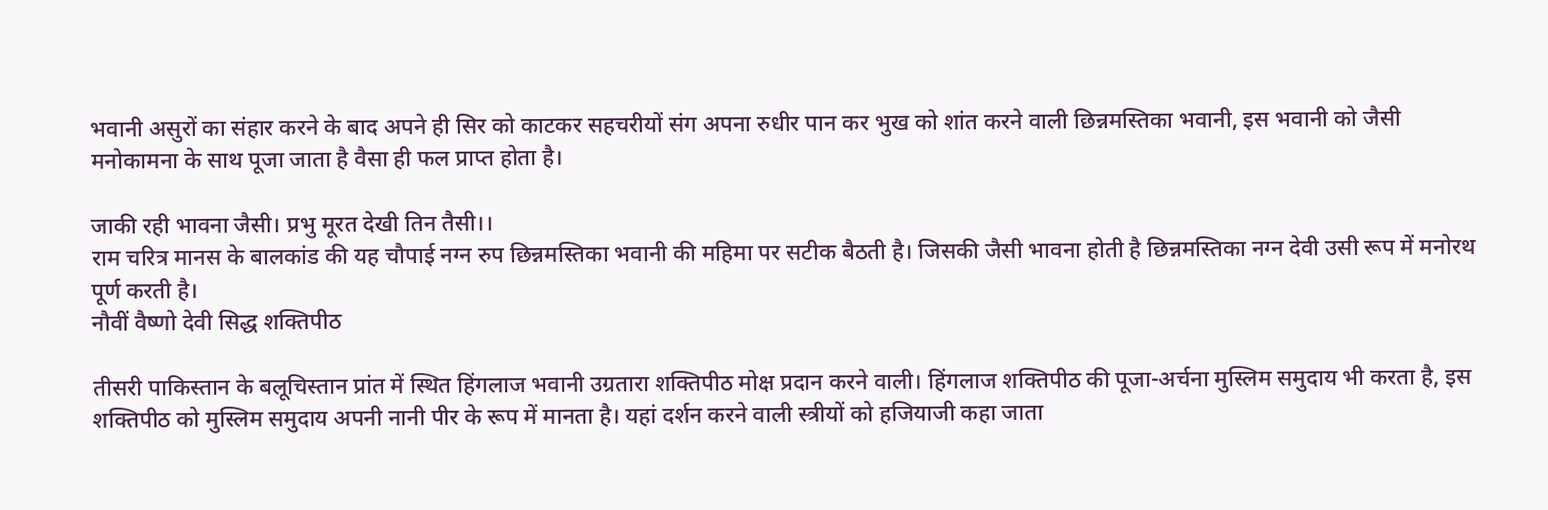भवानी असुरों का संहार करने के बाद अपने ही सिर को काटकर सहचरीयों संग अपना रुधीर पान कर भुख को शांत करने वाली छिन्नमस्तिका भवानी, इस भवानी को जैसी मनोकामना के साथ पूजा जाता है वैसा ही फल प्राप्त होता है।

जाकी रही भावना जैसी। प्रभु मूरत देखी तिन तैसी।।
राम चरित्र मानस के बालकांड की यह चौपाई नग्न रुप छिन्नमस्तिका भवानी की महिमा पर सटीक बैठती है। जिसकी जैसी भावना होती है छिन्नमस्तिका नग्न देवी उसी रूप में मनोरथ पूर्ण करती है।
नौवीं वैष्णो देवी सिद्ध शक्तिपीठ

तीसरी पाकिस्तान के बलूचिस्तान प्रांत में स्थित हिंगलाज भवानी उग्रतारा शक्तिपीठ मोक्ष प्रदान करने वाली। हिंगलाज शक्तिपीठ की पूजा-अर्चना मुस्लिम समुदाय भी करता है, इस शक्तिपीठ को मुस्लिम समुदाय अपनी नानी पीर के रूप में मानता है। यहां दर्शन करने वाली स्त्रीयों को हजियाजी कहा जाता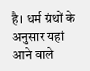है। धर्म ग्रंथों के अनुसार यहां आने वाले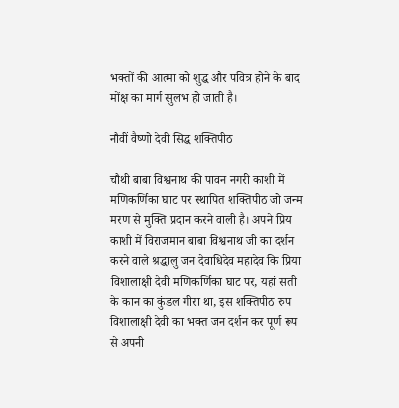भक्तों की आत्मा को शुद्ध और पवित्र होने के बाद मोंक्ष का मार्ग सुलभ हो जाती है।

नौवीं वैष्णो देवी सिद्ध शक्तिपीठ

चौथी बाबा विश्वनाथ की पावन नगरी काशी में मणिकर्णिका घाट पर स्थापित शक्तिपीठ जो जन्म मरण से मुक्ति प्रदान करने वाली है। अपने प्रिय काशी में विराजमान बाबा विश्वनाथ जी का दर्शन करने वाले श्रद्धालु जन देवाधिदेव महादेव कि प्रिया विशालाक्षी देवी मणिकर्णिका घाट पर, यहां सती के कान का कुंडल गीरा था, इस शक्तिपीठ रुप विशालाक्षी देवी का भक्त जन दर्शन कर पूर्ण रूप से अपनी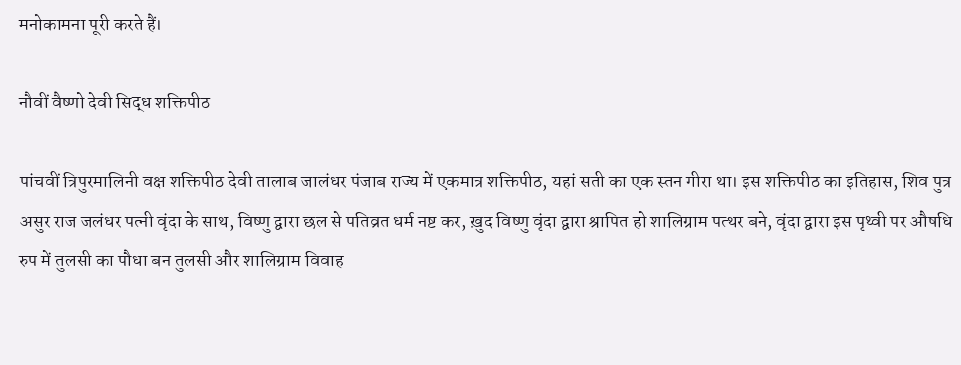मनोकामना पूरी करते हैं।

नौवीं वैष्णो देवी सिद्ध शक्तिपीठ

पांचवीं त्रिपुरमालिनी वक्ष शक्तिपीठ देवी तालाब जालंधर पंजाब राज्य में एकमात्र शक्तिपीठ, यहां सती का एक स्तन गीरा था। इस शक्तिपीठ का इतिहास, शिव पुत्र असुर राज जलंधर पत्नी वृंदा के साथ, विष्णु द्वारा छल से पतिव्रत धर्म नष्ट कर, ख़ुद विष्णु वृंदा द्वारा श्रापित हो शालिग्राम पत्थर बने, वृंदा द्वारा इस पृथ्वी पर औषधि रुप में तुलसी का पौधा बन तुलसी और शालिग्राम विवाह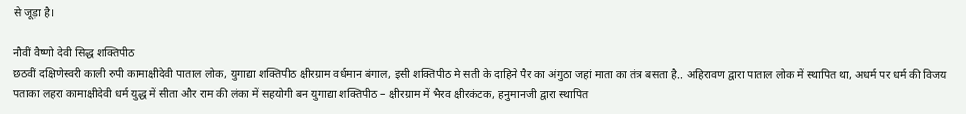से जूड़ा है।

नौवीं वैष्णो देवी सिद्ध शक्तिपीठ
छठवीं दक्षिणेस्वरी काली रुपी कामाक्षीदेवी पाताल लोक, युगाद्या शक्तिपीठ क्षीरग्राम वर्धमान बंगाल, इसी शक्तिपीठ मे सती के दाहिने पैर का अंगुठा जहां माता का तंत्र बसता है.. अहिरावण द्वारा पाताल लोक में स्थापित था, अधर्म पर धर्म की विजय पताका लहरा कामाक्षीदेवी धर्म युद्ध में सीता और राम की लंका में सहयोगी बन युगाद्या शक्तिपीठ – क्षीरग्राम में भैरव क्षीरकंटक, हनुमानजी द्वारा स्थापित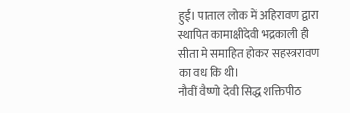हुईं। पाताल लोक में अहिरावण द्वारा स्थापित कामाक्षीदेवी भद्रकाली ही सीता मे समाहित होकर सहस्त्ररावण का वध कि थी।
नौवीं वैष्णो देवी सिद्ध शक्तिपीठ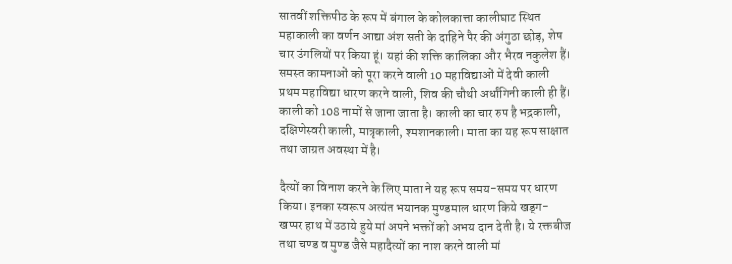सातवीं शक्तिपीठ के रूप में बंगाल के कोलकात्ता कालीघाट स्थित महाकाली का वर्णन आद्या अंश सती के दाहिने पैर की अंगुठा छोड़, शेष चार उंगलियों पर किया हूं। यहां की शक्ति कालिका और भैरव नकुलेश हैं। समस्त कामनाओं को पूरा करने वाली 10 महाविद्याओं में देवी काली प्रथम महाविद्या धारण करने वाली, शिव की चौथी अर्धांगिनी काली ही हैं। काली को 108 नामों से जाना जाता है। काली का चार रुप है भद्रकाली, दक्षिणेस्वरी काली, मात्रृकाली, श्मशानकाली। माता का यह रूप साक्षात तथा जाग्रत अवस्था में है।

दैत्यों का विनाश करने के लिए माता ने यह रूप समय-समय पर धारण किया। इनका स्वरूप अत्यंत भयानक मुण्डमाल धारण किये खड्ग-खप्पर हाथ में उठाये हुये मां अपने भक्तों को अभय दान देती है। ये रक्तबीज तथा चण्ड व मुण्ड जैसे महादैत्यों का नाश करने वाली मां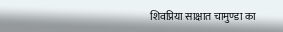शिवप्रिया साक्षात चामुण्डा का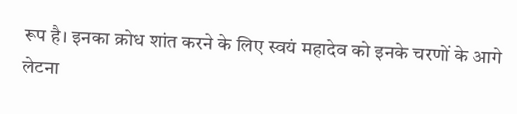रूप है। इनका क्रोध शांत करने के लिए स्वयं महादेव को इनके चरणों के आगे लेटना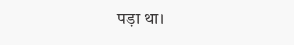पड़ा था।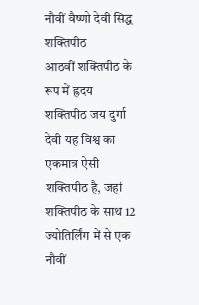नौवीं वैष्णो देवी सिद्ध शक्तिपीठ
आठवीं शक्तिपीठ के रूप में ह्रदय शक्तिपीठ जय दुर्गा देवी यह विश्व का एकमात्र ऐसी शक्तिपीठ है, जहां शक्तिपीठ के साथ 12 ज्योतिर्लिंग में से एक नौवीं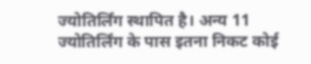ज्योतिर्लिंग स्थापित है। अन्य 11 ज्योतिर्लिंग के पास इतना निकट कोई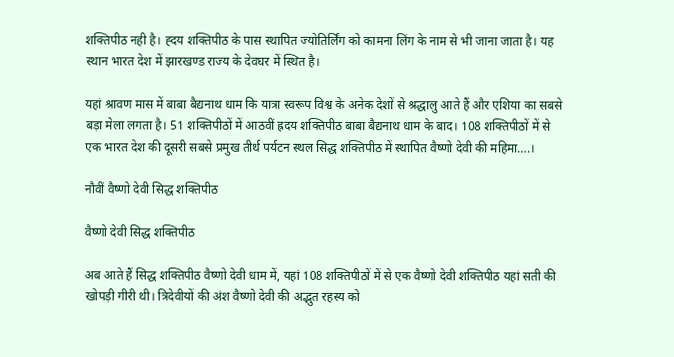शक्तिपीठ नही है। ह्दय शक्तिपीठ के पास स्थापित ज्योतिर्लिंग को कामना लिंग के नाम से भी जाना जाता है। यह स्थान भारत देश में झारखण्ड राज्य के देवघर में स्थित है।

यहां श्रावण मास में बाबा बैद्यनाथ धाम कि यात्रा स्वरूप विश्व के अनेक देशों से श्रद्धालु आते हैं और एशिया का सबसे बड़ा मेला लगता है। 51 शक्तिपीठों में आठवीं ह्रदय शक्तिपीठ बाबा बैद्यनाथ धाम के बाद। 108 शक्तिपीठों में से एक भारत देश की दूसरी सबसे प्रमुख तीर्थ पर्यटन स्थल सिद्ध शक्तिपीठ में स्थापित वैष्णो देवी की महिमा….।

नौवीं वैष्णो देवी सिद्ध शक्तिपीठ

वैष्णो देवी सिद्ध शक्तिपीठ

अब आते हैं सिद्ध शक्तिपीठ वैष्णो देवी धाम में, यहां 108 शक्तिपीठों में से एक वैष्णो देवी शक्तिपीठ यहां सती की खोपड़ी गीरी थी। त्रिदेवीयों की अंश वैष्णो देवी की अद्भुत रहस्य को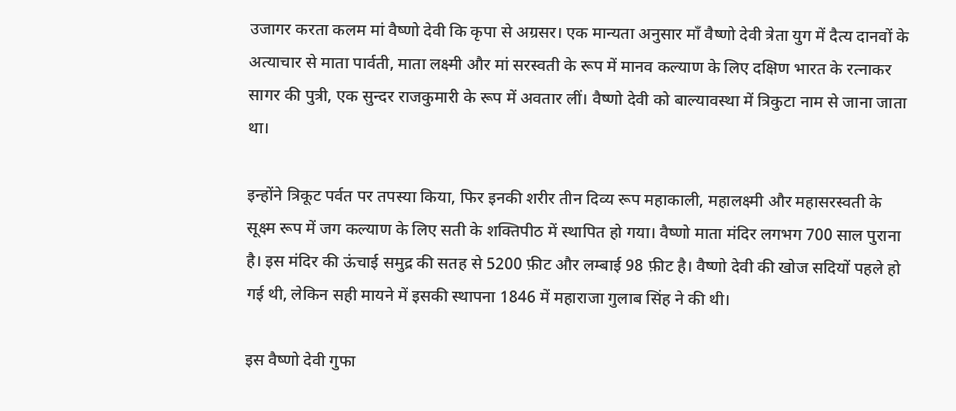उजागर करता कलम मां वैष्णो देवी कि कृपा से अग्रसर। एक मान्यता अनुसार माँ वैष्णो देवी त्रेता युग में दैत्य दानवों के अत्याचार से माता पार्वती, माता लक्ष्मी और मां सरस्वती के रूप में मानव कल्याण के लिए दक्षिण भारत के रत्नाकर सागर की पुत्री, एक सुन्दर राजकुमारी के रूप में अवतार लीं। वैष्णो देवी को बाल्यावस्था में त्रिकुटा नाम से जाना जाता था।

इन्होंने त्रिकूट पर्वत पर तपस्या किया, फिर इनकी शरीर तीन दिव्य रूप महाकाली, महालक्ष्मी और महासरस्वती के सूक्ष्म रूप में जग कल्याण के लिए सती के शक्तिपीठ में स्थापित हो गया। वैष्णो माता मंदिर लगभग 700 साल पुराना है। इस मंदिर की ऊंचाई समुद्र की सतह से 5200 फ़ीट और लम्बाई 98 फ़ीट है। वैष्णो देवी की खोज सदियों पहले हो गई थी, लेकिन सही मायने में इसकी स्थापना 1846 में महाराजा गुलाब सिंह ने की थी।

इस वैष्णो देवी गुफा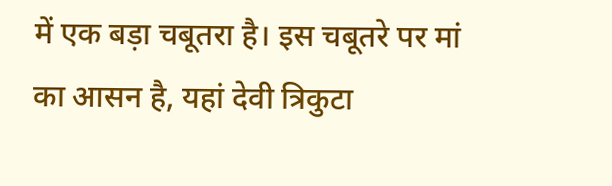में एक बड़ा चबूतरा है। इस चबूतरे पर मां का आसन है, यहां देवी त्रिकुटा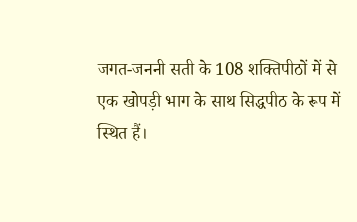जगत-जननी सती के 108 शक्तिपीठों में से एक खोपड़ी भाग के साथ सिद्धपीठ के रूप में स्थित हैं।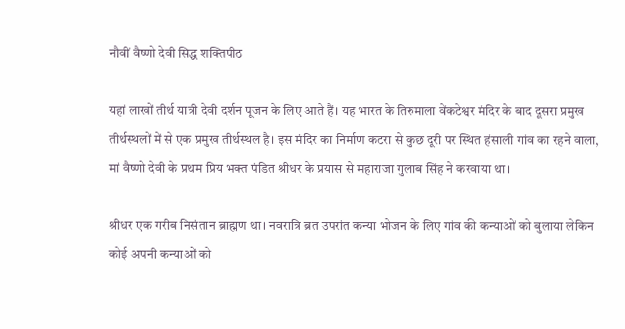नौवीं वैष्णो देवी सिद्ध शक्तिपीठ

यहां लाखों तीर्थ यात्री देवी दर्शन पूजन के लिए आते हैं। यह भारत के तिरुमाला वेंकटेश्वर मंदिर के बाद दूसरा प्रमुख तीर्थस्थलों में से एक प्रमुख तीर्थस्थल है। इस मंदिर का निर्माण कटरा से कुछ दूरी पर स्थित हंसाली गांव का रहने वाला, मां वैष्णो देवी के प्रथम प्रिय भक्त पंडित श्रीधर के प्रयास से महाराजा गुलाब सिंह ने करवाया था।

श्रीधर एक गरीब निसंतान ब्राह्मण था। नवरात्रि ब्रत उपरांत कन्या भोजन के लिए गांव की कन्याओं को बुलाया लेकिन कोई अपनी कन्याओं को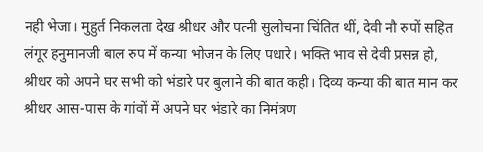नही भेजा। मुहुर्त निकलता देख श्रीधर और पत्नी सुलोचना चिंतित थीं, देवी नौ रुपों सहित लंगूर हनुमानजी बाल रुप में कन्या भोजन के लिए पधारे। भक्ति भाव से देवी प्रसन्न हो, श्रीधर को अपने घर सभी को भंडारे पर बुलाने की बात कही। दिव्य कन्या की बात मान कर श्रीधर आस-पास के गांवों में अपने घर भंडारे का निमंत्रण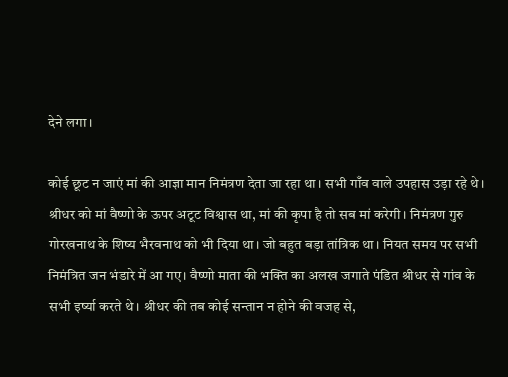देने लगा।

कोई छूट न जाएं मां की आज्ञा मान निमंत्रण देता जा रहा था। सभी गाँव वाले उपहास उड़ा रहे थे। श्रीधर को मां वैष्णो के ऊपर अटूट विश्वास था, मां की कृपा है तो सब मां करेगी। निमंत्रण गुरु गोरखनाथ के शिष्य भैरवनाथ को भी दिया था। जो बहुत बड़ा तांत्रिक था। नियत समय पर सभी निमंत्रित जन भंडारे में आ गए। वैष्णो माता की भक्ति का अलख जगाते पंडित श्रीधर से गांव के सभी इर्ष्या करते थे। श्रीधर की तब कोई सन्तान न होने की वजह से,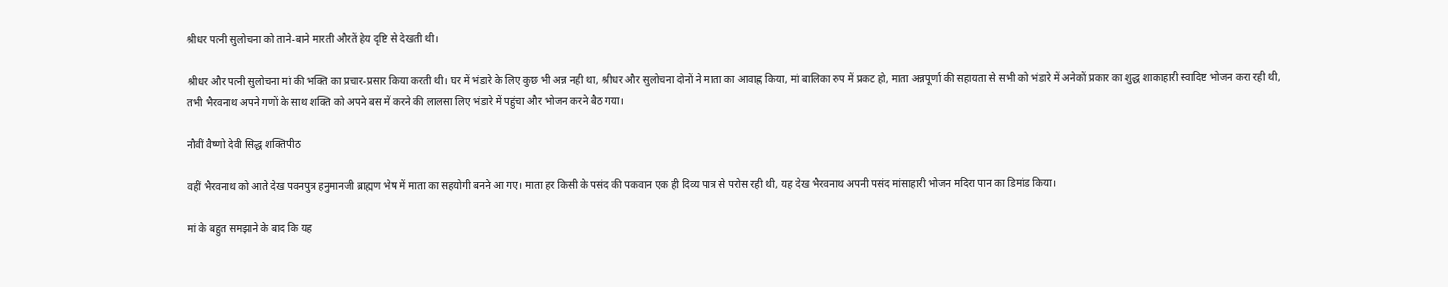श्रीधर पत्नी सुलोचना को ताने-बाने मारती औरतें हेय दृष्टि से देखती थी।

श्रीधर और पत्नी सुलोचना मां की भक्ति का प्रचार-प्रसार किया करती थी। घर में भंडारे के लिए कुछ भी अन्न नही था, श्रीधर और सुलोचना दोनों ने माता का आवाह्न किया, मां बालिका रुप में प्रकट हो, माता अन्नपूर्णा की सहायता से सभी को भंडारे में अनेकों प्रकार का शुद्ध शाकाहारी स्वादिष्ट भोजन करा रही थी, तभी भैरवनाथ अपने गणों के साथ शक्ति को अपने बस में करने की लालसा लिए भंडारे में पहुंचा और भोजन करने बैठ गया।

नौवीं वैष्णो देवी सिद्ध शक्तिपीठ

वहीं भैरवनाथ को आते देख पवनपुत्र हनुमानजी ब्राह्मण भेष में माता का सहयोगी बनने आ गए। माता हर किसी के पसंद की पकवान एक ही दिव्य पात्र से परोस रही थी, यह देख भैरवनाथ अपनी पसंद मांसाहारी भोजन मदिरा पान का डिमांड किया।

मां के बहुत समझाने के बाद कि यह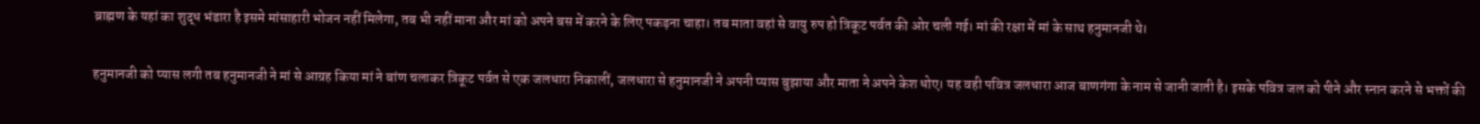ब्राह्मण के यहां का शुद्ध भंडारा है इसमे मांसाहारी भोजन नहीं मिलेगा, तब भी नहीं माना और मां को अपने बस में करने के लिए पकड़ना चाहा। तब माता वहां से वायु रुप हो त्रिकूट पर्वत की ओर चली गई। मां की रक्षा में मां के साथ हनुमानजी थे।

हनुमानजी को प्यास लगी तब हनुमानजी ने मां से आग्रह किया मां ने बांण चलाकर त्रिकूट पर्वत से एक जलधारा निकालीं, जलधारा से हनुमानजी ने अपनी प्यास बुझाया और माता ने अपने केश धोए। यह वही पवित्र जलधारा आज बाणगंगा के नाम से जानी जाती है। इसके पवित्र जल को पीने और स्नान करने से भक्तों की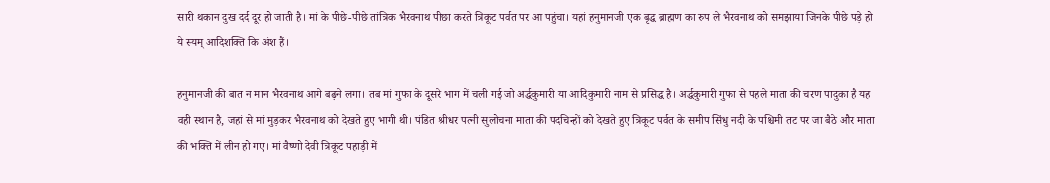सारी थकान दुख दर्द दूर हो जाती है। मां के पीछे-पीछे तांत्रिक भैरवनाथ पीछा करते त्रिकूट पर्वत पर आ पहुंचा। यहां हनुमानजी एक बृद्ध ब्राह्मण का रुप ले भैरवनाथ को समझाया जिनके पीछे पड़े हो ये स्यम् आदिशक्ति कि अंश हैं।

हनुमानजी की बात न मान भैरवनाथ आगे बढ़ने लगा। तब मां गुफा के दूसरे भाग में चली गई जो अर्द्धकुमारी या आदिकुमारी नाम से प्रसिद्ध है। अर्द्धकुमारी गुफा से पहले माता की चरण पादुका है यह वही स्थान है, जहां से मां मुड़कर भैरवनाथ को देखते हुए भागी थी। पंडित श्रीधर पत्नी सुलोचना माता की पदचिन्हों को देखते हुए त्रिकूट पर्वत के समीप सिंधु नदी के पश्चिमी तट पर जा बैठे और माता की भक्ति में लीन हो गए। मां वैष्णो देवी त्रिकूट पहाड़ी में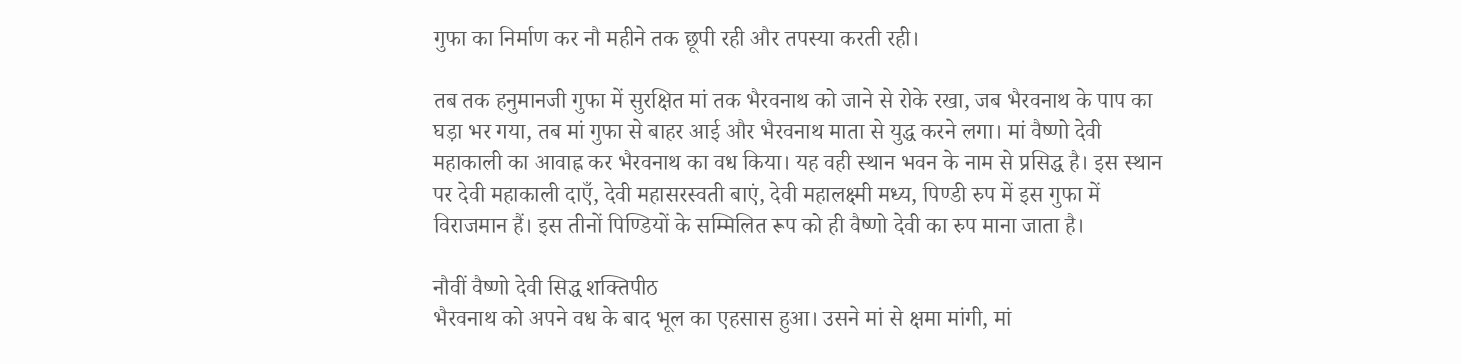गुफा का निर्माण कर नौ महीने तक छूपी रही और तपस्या करती रही।

तब तक हनुमानजी गुफा में सुरक्षित मां तक भैरवनाथ को जाने से रोके रखा, जब भैरवनाथ के पाप का घड़ा भर गया, तब मां गुफा से बाहर आई और भैरवनाथ माता से युद्ध करने लगा। मां वैष्णो देवी महाकाली का आवाह्न कर भैरवनाथ का वध किया। यह वही स्थान भवन के नाम से प्रसिद्ध है। इस स्थान पर देवी महाकाली दाएँ, देवी महासरस्वती बाएं, देवी महालक्ष्मी मध्य, पिण्डी रुप में इस गुफा में विराजमान हैं। इस तीनों पिण्डियों के सम्मिलित रूप को ही वैष्णो देवी का रुप माना जाता है।

नौवीं वैष्णो देवी सिद्ध शक्तिपीठ
भैरवनाथ को अपने वध के बाद भूल का एहसास हुआ। उसने मां से क्षमा मांगी, मां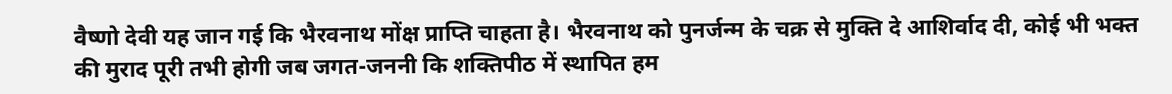वैष्णो देवी यह जान गई कि भैरवनाथ मोंक्ष प्राप्ति चाहता है। भैरवनाथ को पुनर्जन्म के चक्र से मुक्ति दे आशिर्वाद दी, कोई भी भक्त की मुराद पूरी तभी होगी जब जगत-जननी कि शक्तिपीठ में स्थापित हम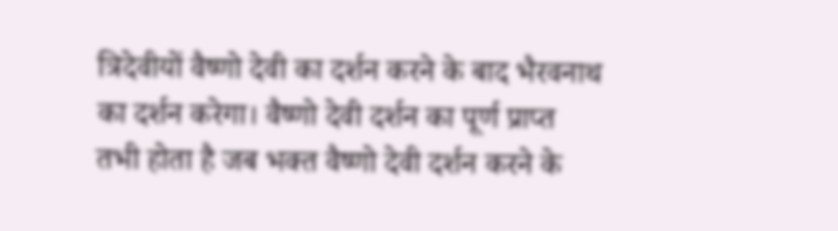त्रिदेवीयों वैष्णो देवी का दर्शन करने के बाद भैरवनाथ का दर्शन करेगा। वैष्णो देवी दर्शन का पूर्ण प्राप्त तभी होता है जब भक्त वैष्णो देवी दर्शन करने के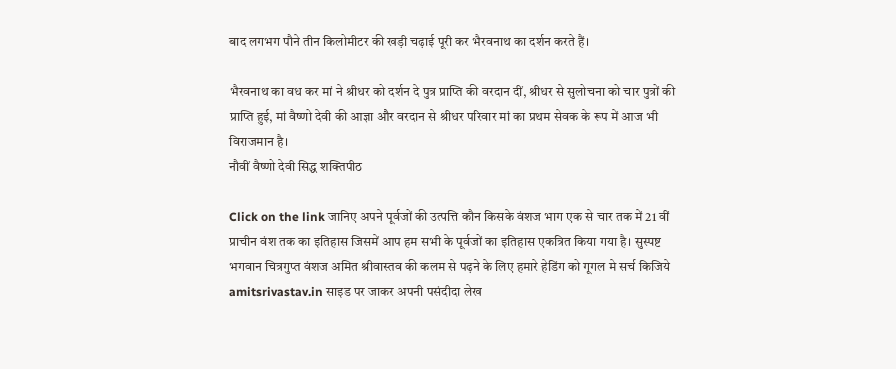बाद लगभग पौने तीन किलोमीटर की खड़ी चढ़ाई पूरी कर भैरवनाथ का दर्शन करते हैं।

भैरवनाथ का वध कर मां ने श्रीधर को दर्शन दे पुत्र प्राप्ति की वरदान दीं, श्रीधर से सुलोचना को चार पुत्रों की प्राप्ति हुई, मां वैष्णो देवी की आज्ञा और वरदान से श्रीधर परिवार मां का प्रथम सेवक के रूप में आज भी विराजमान है।
नौवीं वैष्णो देवी सिद्ध शक्तिपीठ

Click on the link जानिए अपने पूर्वजों की उत्पत्ति कौन किसके वंशज भाग एक से चार तक में 21 वीं प्राचीन वंश तक का इतिहास जिसमें आप हम सभी के पूर्वजों का इतिहास एकत्रित किया गया है। सुस्पष्ट भगवान चित्रगुप्त वंशज अमित श्रीवास्तव की कलम से पढ़ने के लिए हमारे हेडिंग को गूगल मे सर्च किजिये amitsrivastav.in साइड पर जाकर अपनी पसंदीदा लेख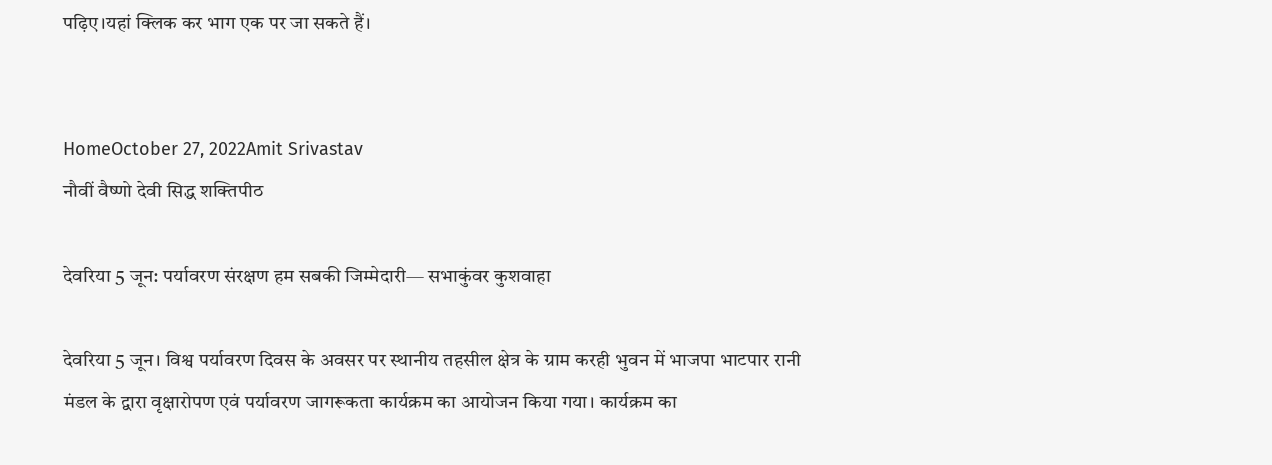पढ़िए।यहां क्लिक कर भाग एक पर जा सकते हैं।


HomeOctober 27, 2022Amit Srivastav
नौवीं वैष्णो देवी सिद्ध शक्तिपीठ

देवरिया 5 जून: पर्यावरण संरक्षण हम सबकी जिम्मेदारी— सभाकुंवर कुशवाहा

देवरिया 5 जून। विश्व पर्यावरण दिवस के अवसर पर स्थानीय तहसील क्षेत्र के ग्राम करही भुवन में भाजपा भाटपार रानी मंडल के द्वारा वृक्षारोपण एवं पर्यावरण जागरूकता कार्यक्रम का आयोजन किया गया। कार्यक्रम का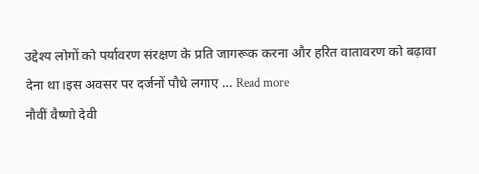उद्देश्य लोगों को पर्यावरण संरक्षण के प्रति जागरूक करना और हरित वातावरण को बढ़ावा देना था।इस अवसर पर दर्जनों पौधे लगाए … Read more
नौवीं वैष्णो देवी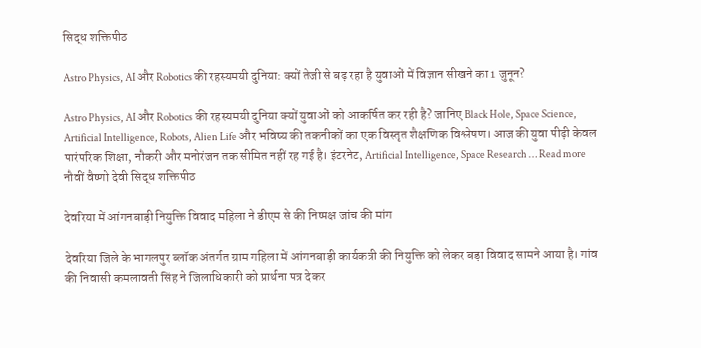सिद्ध शक्तिपीठ

Astro Physics, AI और Robotics की रहस्यमयी दुनिया: क्यों तेजी से बढ़ रहा है युवाओं में विज्ञान सीखने का 1 जुनून?

Astro Physics, AI और Robotics की रहस्यमयी दुनिया क्यों युवाओं को आकर्षित कर रही है? जानिए Black Hole, Space Science, Artificial Intelligence, Robots, Alien Life और भविष्य की तकनीकों का एक विस्तृत शैक्षणिक विश्लेषण। आज की युवा पीढ़ी केवल पारंपरिक शिक्षा, नौकरी और मनोरंजन तक सीमित नहीं रह गई है। इंटरनेट, Artificial Intelligence, Space Research … Read more
नौवीं वैष्णो देवी सिद्ध शक्तिपीठ

देवरिया में आंगनबाड़ी नियुक्ति विवाद महिला ने डीएम से की निष्पक्ष जांच की मांग

देवरिया जिले के भागलपुर ब्लॉक अंतर्गत ग्राम गहिला में आंगनबाड़ी कार्यकत्री की नियुक्ति को लेकर बड़ा विवाद सामने आया है। गांव की निवासी कमलावती सिंह ने जिलाधिकारी को प्रार्थना पत्र देकर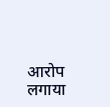आरोप लगाया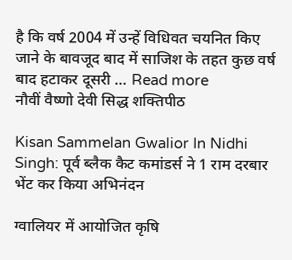है कि वर्ष 2004 में उन्हें विधिवत चयनित किए जाने के बावजूद बाद में साजिश के तहत कुछ वर्ष बाद हटाकर दूसरी … Read more
नौवीं वैष्णो देवी सिद्ध शक्तिपीठ

Kisan Sammelan Gwalior In Nidhi Singh: पूर्व ब्लैक कैट कमांडर्स ने 1 राम दरबार भेंट कर किया अभिनंदन

ग्वालियर में आयोजित कृषि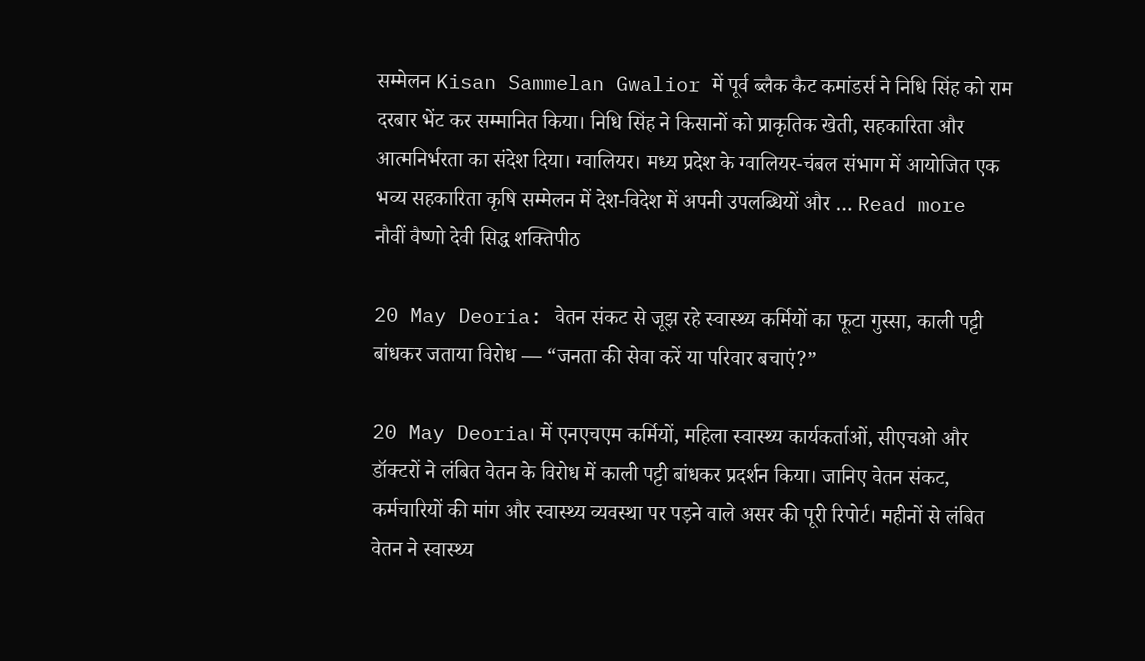सम्मेलन Kisan Sammelan Gwalior में पूर्व ब्लैक कैट कमांडर्स ने निधि सिंह को राम दरबार भेंट कर सम्मानित किया। निधि सिंह ने किसानों को प्राकृतिक खेती, सहकारिता और आत्मनिर्भरता का संदेश दिया। ग्वालियर। मध्य प्रदेश के ग्वालियर-चंबल संभाग में आयोजित एक भव्य सहकारिता कृषि सम्मेलन में देश-विदेश में अपनी उपलब्धियों और … Read more
नौवीं वैष्णो देवी सिद्ध शक्तिपीठ

20 May Deoria: वेतन संकट से जूझ रहे स्वास्थ्य कर्मियों का फूटा गुस्सा, काली पट्टी बांधकर जताया विरोध — “जनता की सेवा करें या परिवार बचाएं?”

20 May Deoria। में एनएचएम कर्मियों, महिला स्वास्थ्य कार्यकर्ताओं, सीएचओ और डॉक्टरों ने लंबित वेतन के विरोध में काली पट्टी बांधकर प्रदर्शन किया। जानिए वेतन संकट, कर्मचारियों की मांग और स्वास्थ्य व्यवस्था पर पड़ने वाले असर की पूरी रिपोर्ट। महीनों से लंबित वेतन ने स्वास्थ्य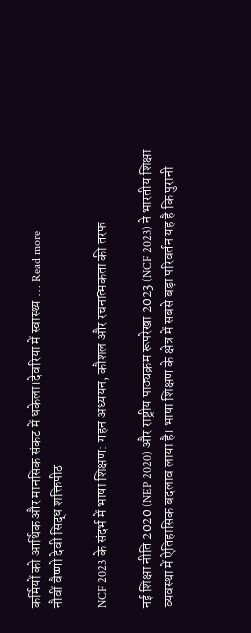कर्मियों को आर्थिक और मानसिक संकट में धकेला।देवरिया में स्वास्थ्य … Read more
नौवीं वैष्णो देवी सिद्ध शक्तिपीठ

NCF 2023 के संदर्भ में भाषा शिक्षण: गहन अध्ययन, कौशल और रचनात्मकता की तरफ

नई शिक्षा नीति 2020 (NEP 2020) और राष्ट्रीय पाठ्यक्रम रूपरेखा 2023 (NCF 2023) ने भारतीय शिक्षा व्यवस्था में ऐतिहासिक बदलाव लाया है। भाषा शिक्षण के क्षेत्र में सबसे बड़ा परिवर्तन यह है कि पुरानी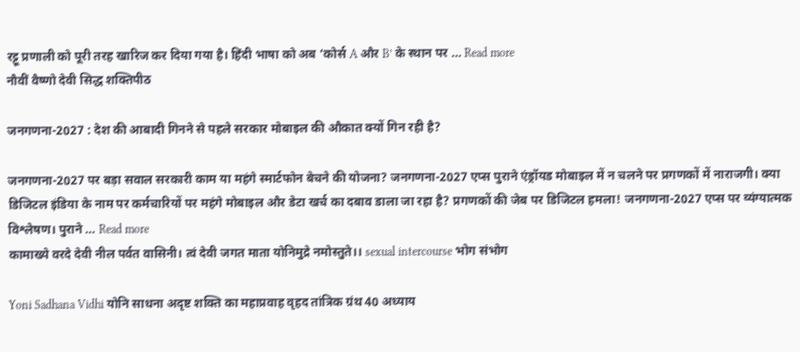रट्टू प्रणाली को पूरी तरह खारिज कर दिया गया है। हिंदी भाषा को अब ‘कोर्स A और B’ के स्थान पर … Read more
नौवीं वैष्णो देवी सिद्ध शक्तिपीठ

जनगणना-2027 : देश की आबादी गिनने से पहले सरकार मोबाइल की औकात क्यों गिन रही है?

जनगणना-2027 पर बड़ा सवाल सरकारी काम या महंगे स्मार्टफोन बेचने की योजना? जनगणना-2027 एप्स पुराने एंड्रॉयड मोबाइल में न चलने पर प्रगणकों में नाराजगी। क्या डिजिटल इंडिया के नाम पर कर्मचारियों पर महंगे मोबाइल और डेटा खर्च का दबाव डाला जा रहा है? प्रगणकों की जेब पर डिजिटल हमला! जनगणना-2027 एप्स पर व्यंग्यात्मक विश्लेषण। पुराने … Read more
कामाख्ये वरदे देवी नील पर्वत वासिनी। त्वं देवी जगत माता योनिमुद्रे नमोस्तुते।। sexual intercourse भोग संभोग

Yoni Sadhana Vidhi योनि साधना अदृष्ट शक्ति का महाप्रवाह वृहद तांत्रिक ग्रंथ 40 अध्याय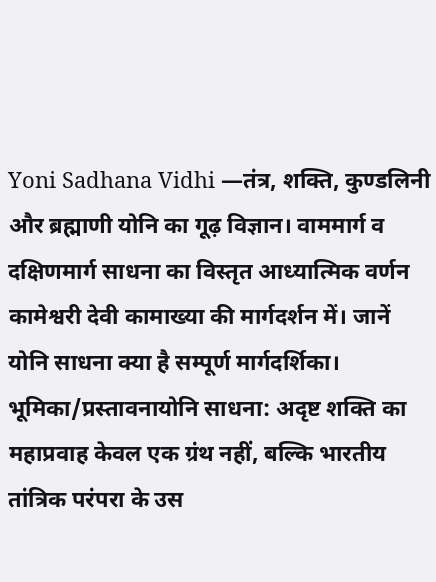Yoni Sadhana Vidhi —तंत्र, शक्ति, कुण्डलिनी और ब्रह्माणी योनि का गूढ़ विज्ञान। वाममार्ग व दक्षिणमार्ग साधना का विस्तृत आध्यात्मिक वर्णन कामेश्वरी देवी कामाख्या की मार्गदर्शन में। जानें योनि साधना क्या है सम्पूर्ण मार्गदर्शिका। भूमिका/प्रस्तावनायोनि साधना: अदृष्ट शक्ति का महाप्रवाह केवल एक ग्रंथ नहीं, बल्कि भारतीय तांत्रिक परंपरा के उस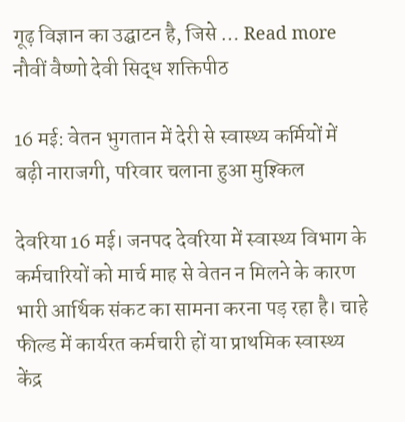गूढ़ विज्ञान का उद्घाटन है, जिसे … Read more
नौवीं वैष्णो देवी सिद्ध शक्तिपीठ

16 मई: वेतन भुगतान में देरी से स्वास्थ्य कर्मियों में बढ़ी नाराजगी, परिवार चलाना हुआ मुश्किल

देवरिया 16 मई। जनपद देवरिया में स्वास्थ्य विभाग के कर्मचारियों को मार्च माह से वेतन न मिलने के कारण भारी आर्थिक संकट का सामना करना पड़ रहा है। चाहे फील्ड में कार्यरत कर्मचारी हों या प्राथमिक स्वास्थ्य केंद्र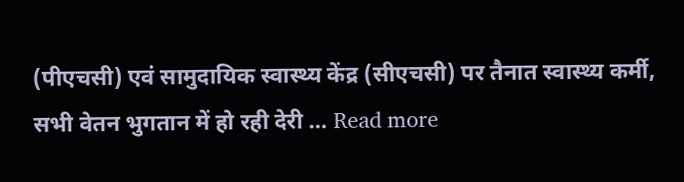(पीएचसी) एवं सामुदायिक स्वास्थ्य केंद्र (सीएचसी) पर तैनात स्वास्थ्य कर्मी, सभी वेतन भुगतान में हो रही देरी … Read more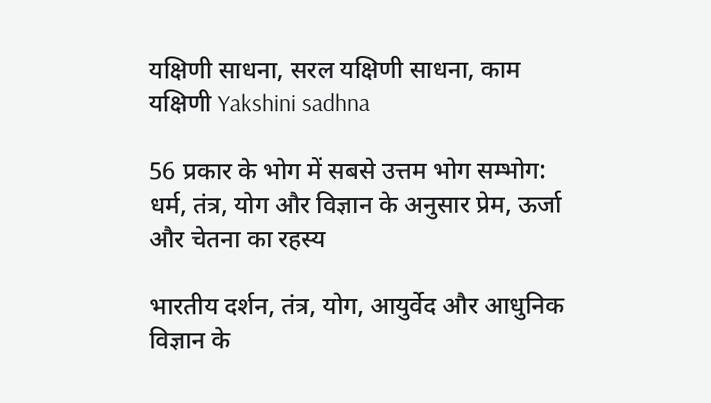यक्षिणी साधना, सरल यक्षिणी साधना, काम यक्षिणी Yakshini sadhna

56 प्रकार के भोग में सबसे उत्तम भोग सम्भोग: धर्म, तंत्र, योग और विज्ञान के अनुसार प्रेम, ऊर्जा और चेतना का रहस्य

भारतीय दर्शन, तंत्र, योग, आयुर्वेद और आधुनिक विज्ञान के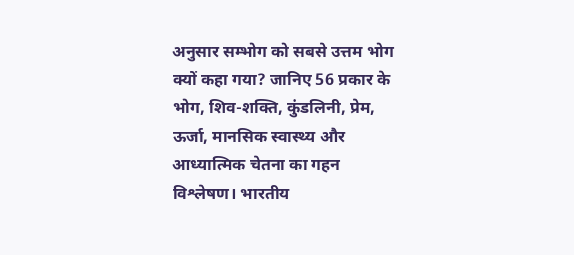अनुसार सम्भोग को सबसे उत्तम भोग क्यों कहा गया? जानिए 56 प्रकार के भोग, शिव-शक्ति, कुंडलिनी, प्रेम, ऊर्जा, मानसिक स्वास्थ्य और आध्यात्मिक चेतना का गहन विश्लेषण। भारतीय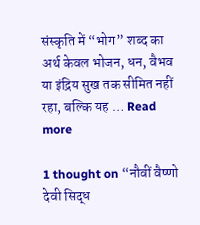संस्कृति में “भोग” शब्द का अर्थ केवल भोजन, धन, वैभव या इंद्रिय सुख तक सीमित नहीं रहा, बल्कि यह … Read more

1 thought on “नौवीं वैष्णो देवी सिद्ध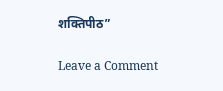शक्तिपीठ”

Leave a Comment